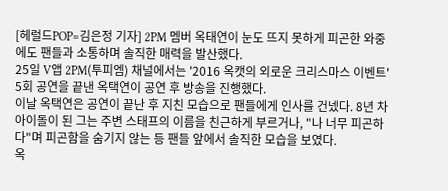[헤럴드POP=김은정 기자] 2PM 멤버 옥태연이 눈도 뜨지 못하게 피곤한 와중에도 팬들과 소통하며 솔직한 매력을 발산했다.
25일 V앱 2PM(투피엠) 채널에서는 '2016 옥캣의 외로운 크리스마스 이벤트' 5회 공연을 끝낸 옥택연이 공연 후 방송을 진행했다.
이날 옥택연은 공연이 끝난 후 지친 모습으로 팬들에게 인사를 건넸다. 8년 차 아이돌이 된 그는 주변 스태프의 이름을 친근하게 부르거나, "나 너무 피곤하다"며 피곤함을 숨기지 않는 등 팬들 앞에서 솔직한 모습을 보였다.
옥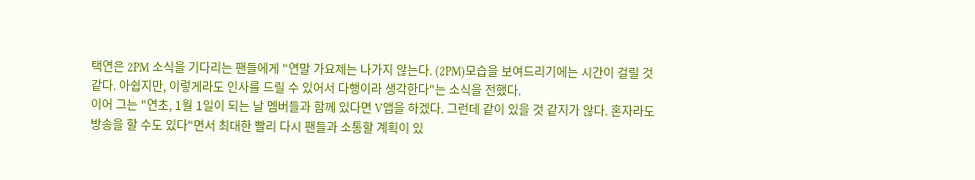택연은 2PM 소식을 기다리는 팬들에게 "연말 가요제는 나가지 않는다. (2PM)모습을 보여드리기에는 시간이 걸릴 것 같다. 아쉽지만, 이렇게라도 인사를 드릴 수 있어서 다행이라 생각한다"는 소식을 전했다.
이어 그는 "연초, 1월 1일이 되는 날 멤버들과 함께 있다면 V앱을 하겠다. 그런데 같이 있을 것 같지가 않다. 혼자라도 방송을 할 수도 있다"면서 최대한 빨리 다시 팬들과 소통할 계획이 있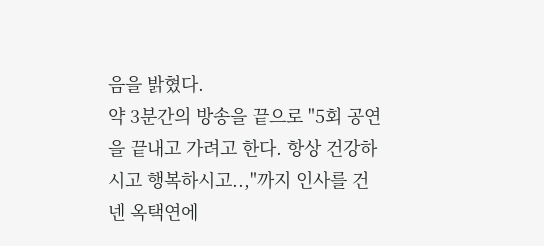음을 밝혔다.
약 3분간의 방송을 끝으로 "5회 공연을 끝내고 가려고 한다. 항상 건강하시고 행복하시고..,"까지 인사를 건넨 옥택연에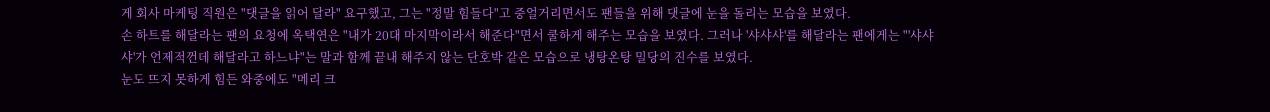게 회사 마케팅 직원은 "댓글을 읽어 달라" 요구했고, 그는 "정말 힘들다"고 중얼거리면서도 팬들을 위해 댓글에 눈을 돌리는 모습을 보였다.
손 하트를 해달라는 팬의 요청에 옥택연은 "내가 20대 마지막이라서 해준다"면서 쿨하게 해주는 모습을 보였다. 그러나 '샤샤샤'를 해달라는 팬에게는 "'샤샤샤'가 언제적껀데 해달라고 하느냐"는 말과 함께 끝내 해주지 않는 단호박 같은 모습으로 냉탕온탕 밀당의 진수를 보였다.
눈도 뜨지 못하게 힘든 와중에도 "메리 크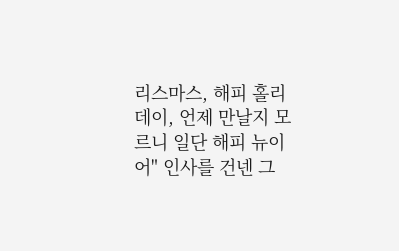리스마스, 해피 홀리데이, 언제 만날지 모르니 일단 해피 뉴이어" 인사를 건넨 그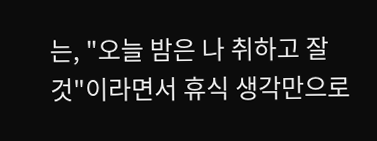는, "오늘 밤은 나 취하고 잘 것"이라면서 휴식 생각만으로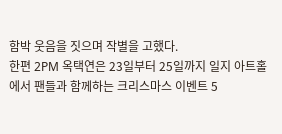함박 웃음을 짓으며 작별을 고했다.
한편 2PM 옥택연은 23일부터 25일까지 일지 아트홀에서 팬들과 함께하는 크리스마스 이벤트 5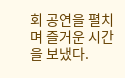회 공연을 펼치며 즐거운 시간을 보냈다.